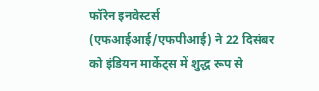फॉरेन इनवेस्टर्स (एफआईआई/एफपीआई) ने 22 दिसंबर को इंडियन मार्केट्स में शुद्ध रूप से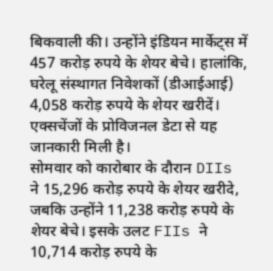बिकवाली की। उन्होंने इंडियन मार्केट्स में 457 करोड़ रुपये के शेयर बेचे। हालांकि, घरेलू संस्थागत निवेशकों (डीआईआई) 4,058 करोड़ रुपये के शेयर खरीदें। एक्सचेंजों के प्रोविजनल डेटा से यह जानकारी मिली है।
सोमवार को कारोबार के दौरान DIIs ने 15,296 करोड़ रुपये के शेयर खरीदे, जबकि उन्होंने 11,238 करोड़ रुपये के शेयर बेचे। इसके उलट FIIs ने 10,714 करोड़ रुपये के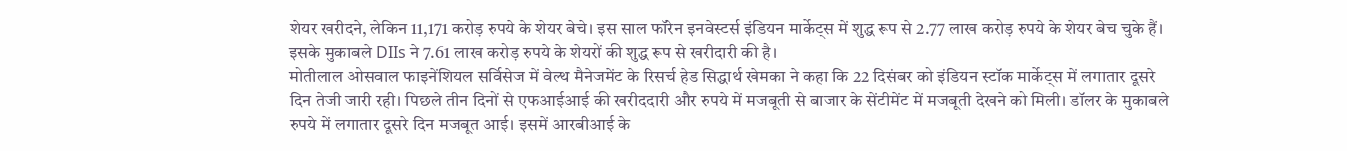शेयर खरीदने, लेकिन 11,171 करोड़ रुपये के शेयर बेचे। इस साल फॉरेन इनवेस्टर्स इंडियन मार्केट्स में शुद्ध रूप से 2.77 लाख करोड़ रुपये के शेयर बेच चुके हैं। इसके मुकाबले DIIs ने 7.61 लाख करोड़ रुपये के शेयरों की शुद्ध रूप से खरीदारी की है।
मोतीलाल ओसवाल फाइनेंशियल सर्विसेज में वेल्थ मैनेजमेंट के रिसर्च हेड सिद्धार्थ खेमका ने कहा कि 22 दिसंबर को इंडियन स्टॉक मार्केट्स में लगातार दूसरे दिन तेजी जारी रही। पिछले तीन दिनों से एफआईआई की खरीददारी और रुपये में मजबूती से बाजार के सेंटीमेंट में मजबूती देखने को मिली। डॉलर के मुकाबले रुपये में लगातार दूसरे दिन मजबूत आई। इसमें आरबीआई के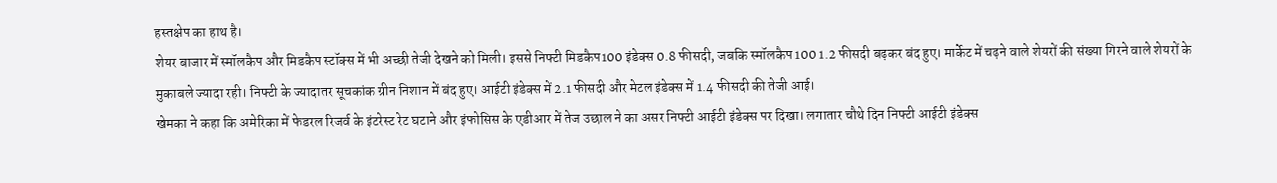हस्तक्षेप का हाथ है।
शेयर बाजार में स्मॉलकैप और मिडकैप स्टॉक्स में भी अच्छी तेजी देखने को मिली। इससे निफ्टी मिडकैप100 इंडेक्स 0.8 फीसदी, जबकि स्मॉलकैप 100 1.2 फीसदी बढ़कर बंद हुए। मार्केट में चढ़ने वाले शेयरों की संख्या गिरने वाले शेयरों के मुकाबले ज्यादा रही। निफ्टी के ज्यादातर सूचकांक ग्रीन निशान में बंद हुए। आईटी इंडेक्स में 2.1 फीसदी और मेटल इंडेक्स में 1.4 फीसदी की तेजी आई।
खेमका ने कहा कि अमेरिका में फेडरल रिजर्व के इंटरेस्ट रेट घटाने और इंफोसिस के एडीआर में तेज उछाल ने का असर निफ्टी आईटी इंडेक्स पर दिखा। लगातार चौथे दिन निफ्टी आईटी इंडेक्स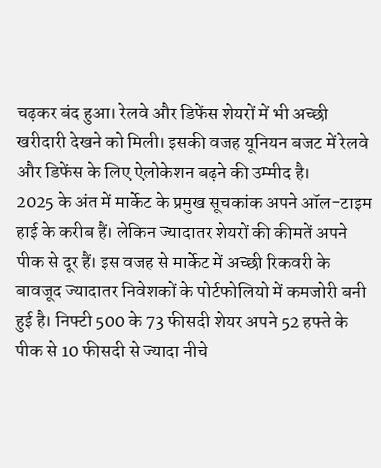चढ़कर बंद हुआ। रेलवे और डिफेंस शेयरों में भी अच्छी खरीदारी देखने को मिली। इसकी वजह यूनियन बजट में रेलवे और डिफेंस के लिए ऐलोकेशन बढ़ने की उम्मीद है।
2025 के अंत में मार्केट के प्रमुख सूचकांक अपने ऑल-टाइम हाई के करीब हैं। लेकिन ज्यादातर शेयरों की कीमतें अपने पीक से दूर हैं। इस वजह से मार्केट में अच्छी रिकवरी के बावजूद ज्यादातर निवेशकों के पोर्टफोलियो में कमजोरी बनी हुई है। निफ्टी 500 के 73 फीसदी शेयर अपने 52 हफ्ते के पीक से 10 फीसदी से ज्यादा नीचे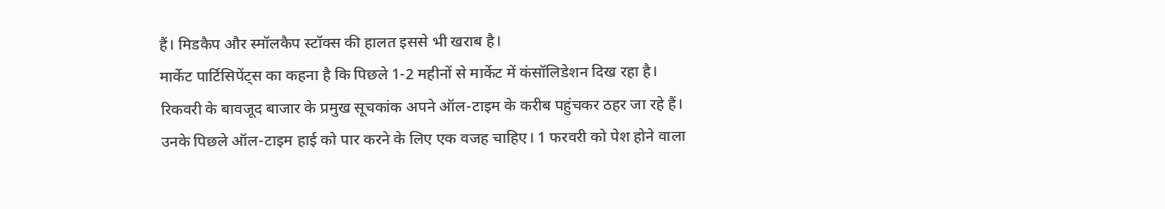हैं। मिडकैप और स्मॉलकैप स्टॉक्स की हालत इससे भी खराब है।
मार्केट पार्टिसिपेंट्स का कहना है कि पिछले 1-2 महीनों से मार्केट में कंसॉलिडेशन दिख रहा है। रिकवरी के बावजूद बाजार के प्रमुख सूचकांक अपने ऑल-टाइम के करीब पहुंचकर ठहर जा रहे हैं। उनके पिछले ऑल-टाइम हाई को पार करने के लिए एक वजह चाहिए। 1 फरवरी को पेश होने वाला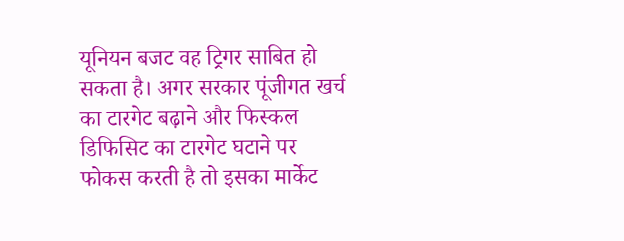यूनियन बजट वह ट्रिगर साबित हो सकता है। अगर सरकार पूंजीगत खर्च का टारगेट बढ़ाने और फिस्कल डिफिसिट का टारगेट घटाने पर फोकस करती है तो इसका मार्केट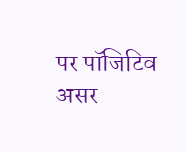पर पॉजिटिव असर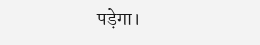पड़ेगा।